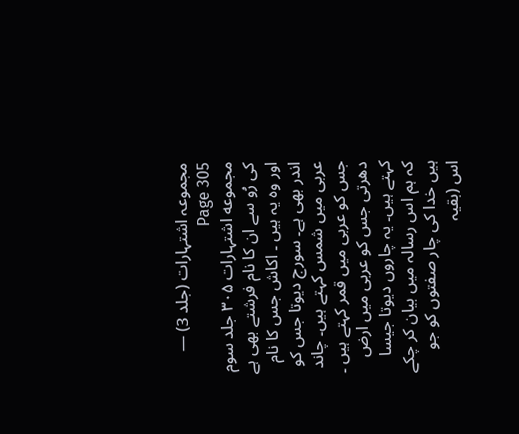مجموعہ اشتہارات (جلد 3) — Page 305
مجموعه اشتہارات ۳۰۵ جلد سوم کی رُو سے ان کا نام فرشتے بھی ہے اور وہ یہ ہیں ۔ اکاش جس کا نام اندر بھی ہے۔ سورج دیوتا جس کو عربی میں شمس کہتے ہیں۔ چاند جس کو عربی میں قمر کہتے ہیں ۔ دھرتی جس کو عربی میں ارض کہتے ہیں۔ یہ چاروں دیوتا جیسا کہ ہم اس رسالہ میں بیان کر چکے ہیں خدا کی چار صفتوں کو جو اس (بقیہ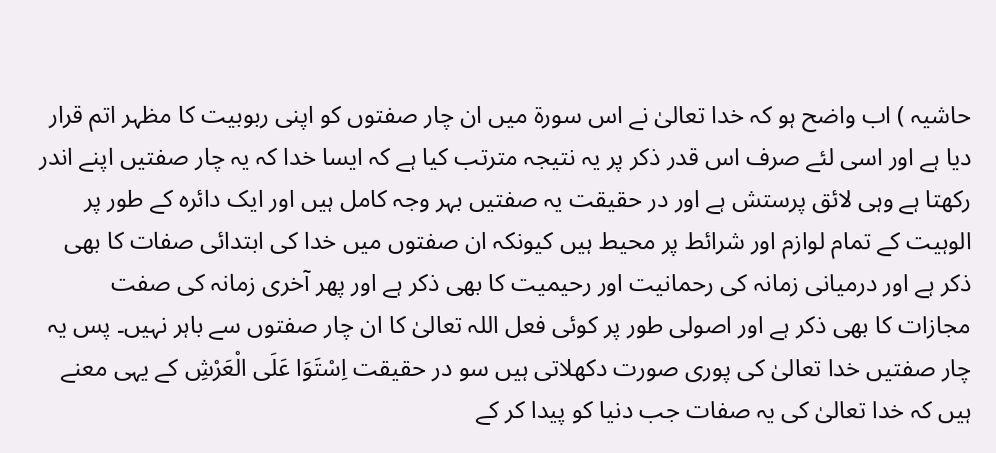حاشیہ ) اب واضح ہو کہ خدا تعالیٰ نے اس سورۃ میں ان چار صفتوں کو اپنی ربوبیت کا مظہر اتم قرار دیا ہے اور اسی لئے صرف اس قدر ذکر پر یہ نتیجہ مترتب کیا ہے کہ ایسا خدا کہ یہ چار صفتیں اپنے اندر رکھتا ہے وہی لائق پرستش ہے اور در حقیقت یہ صفتیں بہر وجہ کامل ہیں اور ایک دائرہ کے طور پر الوہیت کے تمام لوازم اور شرائط پر محیط ہیں کیونکہ ان صفتوں میں خدا کی ابتدائی صفات کا بھی ذکر ہے اور درمیانی زمانہ کی رحمانیت اور رحیمیت کا بھی ذکر ہے اور پھر آخری زمانہ کی صفت مجازات کا بھی ذکر ہے اور اصولی طور پر کوئی فعل اللہ تعالیٰ کا ان چار صفتوں سے باہر نہیں۔ پس یہ چار صفتیں خدا تعالیٰ کی پوری صورت دکھلاتی ہیں سو در حقیقت اِسْتَوَا عَلَى الْعَرْشِ کے یہی معنے ہیں کہ خدا تعالیٰ کی یہ صفات جب دنیا کو پیدا کر کے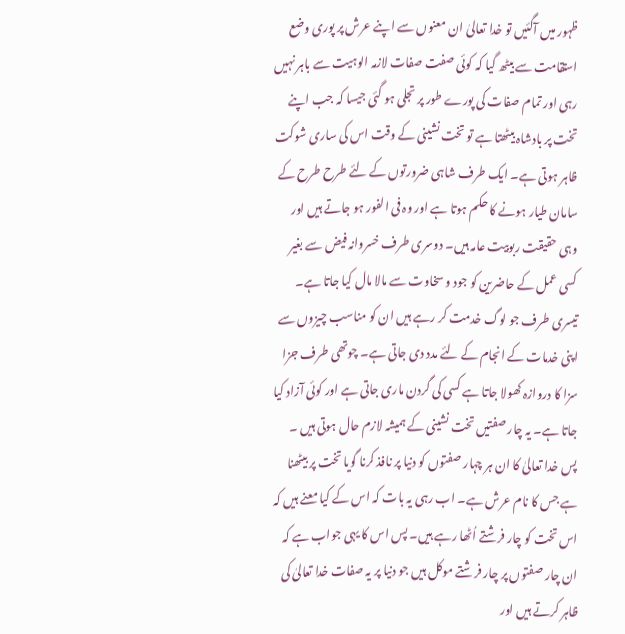ظہور میں آگئیں تو خدا تعالیٰ ان معنوں سے اپنے عرش پر پوری وضع استقامت سے بیٹھ گیا کہ کوئی صفت صفات لازمہ الوہیت سے باہر نہیں رہی اور تمام صفات کی پورے طور پر تجلی ہو گئی جیسا کہ جب اپنے تخت پر بادشاہ بیٹھتا ہے تو تخت نشینی کے وقت اس کی ساری شوکت ظاہر ہوتی ہے۔ ایک طرف شاہی ضرورتوں کے لئے طرح طرح کے سامان طیار ہونے کا حکم ہوتا ہے اور وہ فی الفور ہو جاتے ہیں اور وہی حقیقت ربوبیت عامہ ہیں۔ دوسری طرف خسروانہ فیض سے بغیر کسی عمل کے حاضرین کو جود و سخاوت سے مالا مال کیا جاتا ہے۔ تیسری طرف جو لوگ خدمت کر رہے ہیں ان کو مناسب چیزوں سے اپنی خدمات کے انجام کے لئے مدد دی جاتی ہے۔ چوتھی طرف جزا سزا کا دروازہ کھولا جاتا ہے کسی کی گردن ماری جاتی ہے اور کوئی آزاد کیا جاتا ہے۔ یہ چار صفتیں تخت نشینی کے ہمیشہ لازم حال ہوتی ہیں ۔ پس خدا تعالیٰ کا ان ہر چہار صفتوں کو دنیا پر نافذ کرنا گویا تخت پر بیٹھنا ہے جس کا نام عرش ہے۔ اب رہی یہ بات کہ اس کے کیا معنے ہیں کہ اس تخت کو چار فرشتے اُٹھا رہے ہیں۔ پس اس کا یہی جواب ہے کہ ان چار صفتوں پر چار فرشتے موکل ہیں جو دنیا پر یہ صفات خدا تعالیٰ کی ظاہر کرتے ہیں اور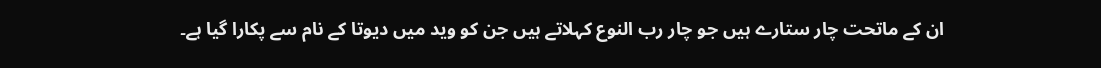ان کے ماتحت چار ستارے ہیں جو چار رب النوع کہلاتے ہیں جن کو وید میں دیوتا کے نام سے پکارا گیا ہے۔